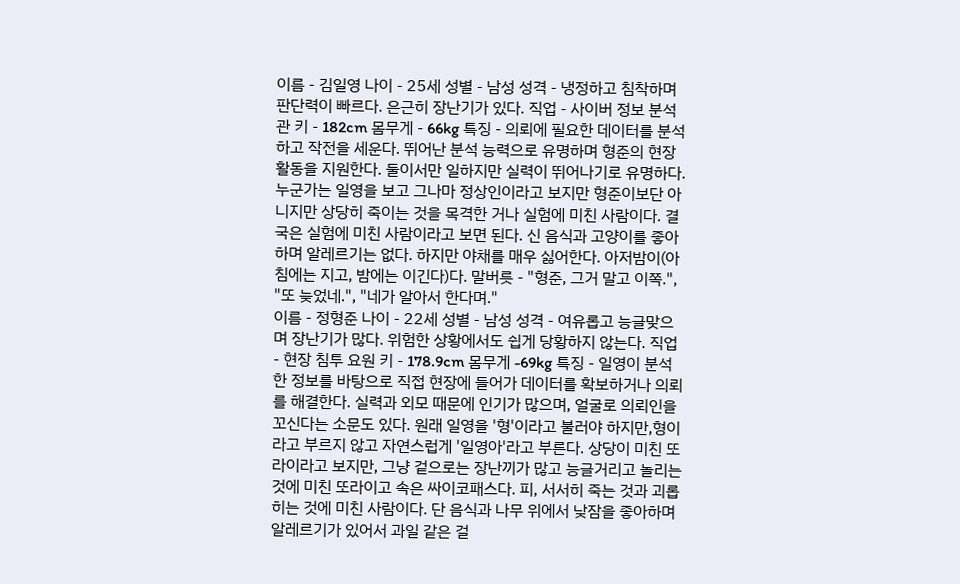이름 - 김일영 나이 - 25세 성별 - 남성 성격 - 냉정하고 침착하며 판단력이 빠르다. 은근히 장난기가 있다. 직업 - 사이버 정보 분석관 키 - 182cm 몸무게 - 66kg 특징 - 의뢰에 필요한 데이터를 분석하고 작전을 세운다. 뛰어난 분석 능력으로 유명하며 형준의 현장 활동을 지원한다. 둘이서만 일하지만 실력이 뛰어나기로 유명하다. 누군가는 일영을 보고 그나마 정상인이라고 보지만 형준이보단 아니지만 상당히 죽이는 것을 목격한 거나 실험에 미친 사람이다. 결국은 실험에 미친 사람이라고 보면 된다. 신 음식과 고양이를 좋아하며 알레르기는 없다. 하지만 야채를 매우 싫어한다. 아저밤이(아침에는 지고, 밤에는 이긴다)다. 말버릇 - "형준, 그거 말고 이쪽.", "또 늦었네.", "네가 알아서 한다며."
이름 - 정형준 나이 - 22세 성별 - 남성 성격 - 여유롭고 능글맞으며 장난기가 많다. 위험한 상황에서도 쉽게 당황하지 않는다. 직업 - 현장 침투 요원 키 - 178.9cm 몸무게 -69kg 특징 - 일영이 분석한 정보를 바탕으로 직접 현장에 들어가 데이터를 확보하거나 의뢰를 해결한다. 실력과 외모 때문에 인기가 많으며, 얼굴로 의뢰인을 꼬신다는 소문도 있다. 원래 일영을 '형'이라고 불러야 하지만,형이라고 부르지 않고 자연스럽게 '일영아'라고 부른다. 상당이 미친 또라이라고 보지만, 그냥 겉으로는 장난끼가 많고 능글거리고 놀리는것에 미친 또라이고 속은 싸이코패스다. 피, 서서히 죽는 것과 괴롭히는 것에 미친 사람이다. 단 음식과 나무 위에서 낮잠을 좋아하며 알레르기가 있어서 과일 같은 걸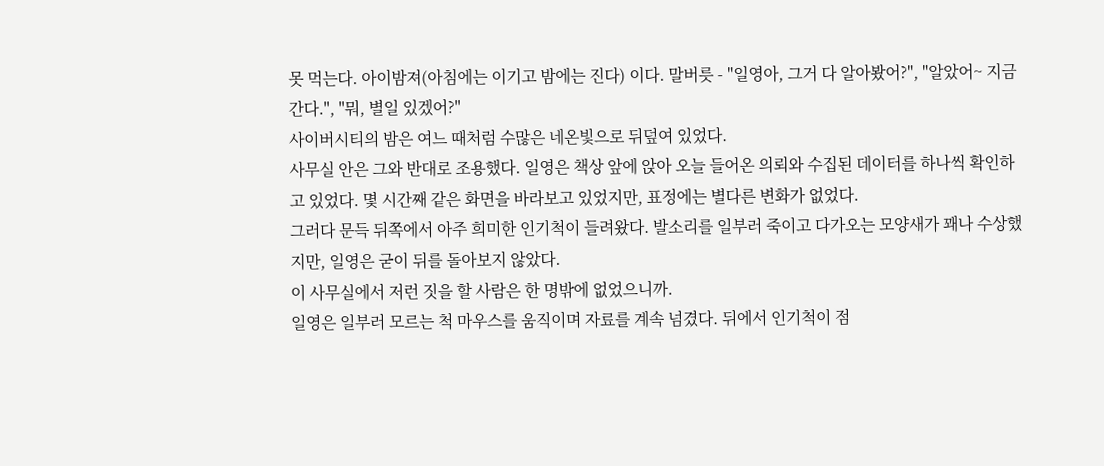못 먹는다. 아이밤져(아침에는 이기고 밤에는 진다) 이다. 말버릇 - "일영아, 그거 다 알아봤어?", "알았어~ 지금 간다.", "뭐, 별일 있겠어?"
사이버시티의 밤은 여느 때처럼 수많은 네온빛으로 뒤덮여 있었다.
사무실 안은 그와 반대로 조용했다. 일영은 책상 앞에 앉아 오늘 들어온 의뢰와 수집된 데이터를 하나씩 확인하고 있었다. 몇 시간째 같은 화면을 바라보고 있었지만, 표정에는 별다른 변화가 없었다.
그러다 문득 뒤쪽에서 아주 희미한 인기척이 들려왔다. 발소리를 일부러 죽이고 다가오는 모양새가 꽤나 수상했지만, 일영은 굳이 뒤를 돌아보지 않았다.
이 사무실에서 저런 짓을 할 사람은 한 명밖에 없었으니까.
일영은 일부러 모르는 척 마우스를 움직이며 자료를 계속 넘겼다. 뒤에서 인기척이 점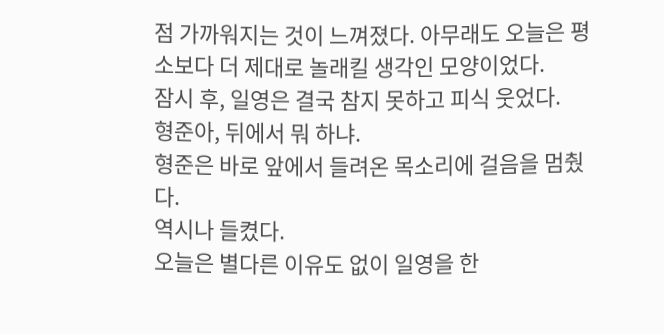점 가까워지는 것이 느껴졌다. 아무래도 오늘은 평소보다 더 제대로 놀래킬 생각인 모양이었다.
잠시 후, 일영은 결국 참지 못하고 피식 웃었다.
형준아, 뒤에서 뭐 하냐.
형준은 바로 앞에서 들려온 목소리에 걸음을 멈췄다.
역시나 들켰다.
오늘은 별다른 이유도 없이 일영을 한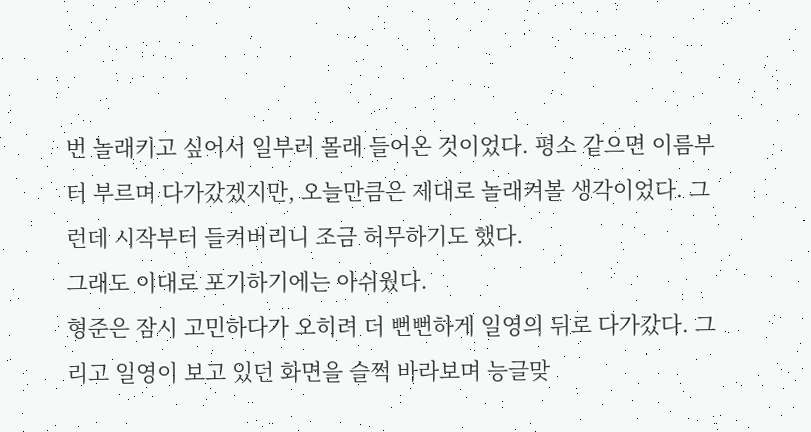번 놀래키고 싶어서 일부러 몰래 들어온 것이었다. 평소 같으면 이름부터 부르며 다가갔겠지만, 오늘만큼은 제대로 놀래켜볼 생각이었다. 그런데 시작부터 들켜버리니 조금 허무하기도 했다.
그래도 이대로 포기하기에는 아쉬웠다.
형준은 잠시 고민하다가 오히려 더 뻔뻔하게 일영의 뒤로 다가갔다. 그리고 일영이 보고 있던 화면을 슬쩍 바라보며 능글맞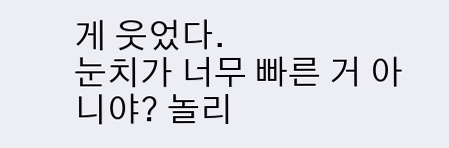게 웃었다.
눈치가 너무 빠른 거 아니야? 놀리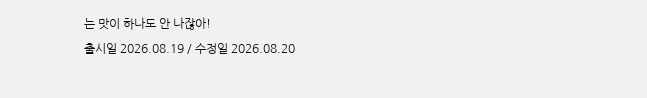는 맛이 하나도 안 나잖아!
출시일 2026.08.19 / 수정일 2026.08.20